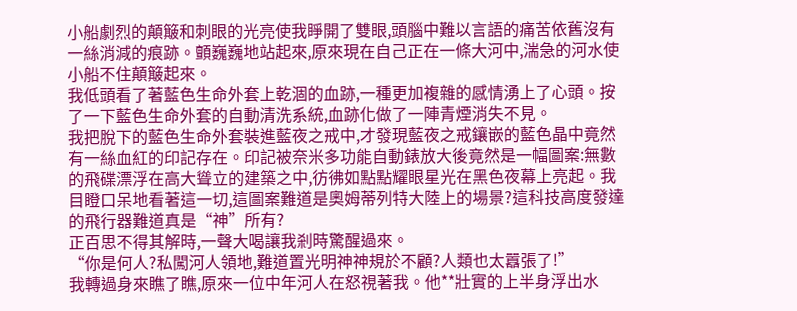小船劇烈的顛簸和刺眼的光亮使我睜開了雙眼,頭腦中難以言語的痛苦依舊沒有一絲消減的痕跡。顫巍巍地站起來,原來現在自己正在一條大河中,湍急的河水使小船不住顛簸起來。
我低頭看了著藍色生命外套上乾涸的血跡,一種更加複雜的感情湧上了心頭。按了一下藍色生命外套的自動清洗系統,血跡化做了一陣青煙消失不見。
我把脫下的藍色生命外套裝進藍夜之戒中,才發現藍夜之戒鑲嵌的藍色晶中竟然有一絲血紅的印記存在。印記被奈米多功能自動錶放大後竟然是一幅圖案:無數的飛碟漂浮在高大聳立的建築之中,彷彿如點點耀眼星光在黑色夜幕上亮起。我目瞪口呆地看著這一切,這圖案難道是奧姆蒂列特大陸上的場景?這科技高度發達的飛行器難道真是“神”所有?
正百思不得其解時,一聲大喝讓我剎時驚醒過來。
“你是何人?私闖河人領地,難道置光明神神規於不顧?人類也太囂張了!”
我轉過身來瞧了瞧,原來一位中年河人在怒視著我。他**壯實的上半身浮出水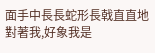面手中長長蛇形長戟直直地對著我,好象我是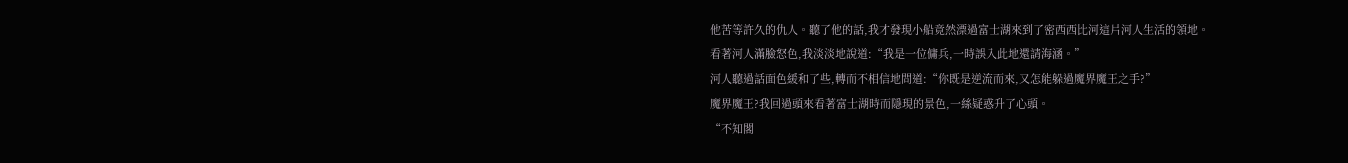他苦等許久的仇人。聽了他的話,我才發現小船竟然漂過富士湖來到了密西西比河這片河人生活的領地。
看著河人滿臉怒色,我淡淡地說道:“我是一位傭兵,一時誤入此地還請海涵。”
河人聽過話面色緩和了些,轉而不相信地問道:“你既是逆流而來,又怎能躲過魔界魔王之手?”
魔界魔王?我回過頭來看著富士湖時而隱現的景色,一絲疑惑升了心頭。
“不知閣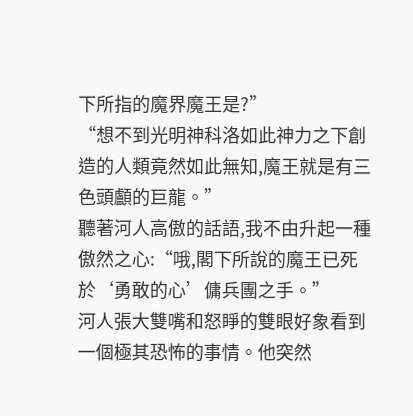下所指的魔界魔王是?”
“想不到光明神科洛如此神力之下創造的人類竟然如此無知,魔王就是有三色頭顱的巨龍。”
聽著河人高傲的話語,我不由升起一種傲然之心:“哦,閣下所說的魔王已死於‘勇敢的心’傭兵團之手。”
河人張大雙嘴和怒睜的雙眼好象看到一個極其恐怖的事情。他突然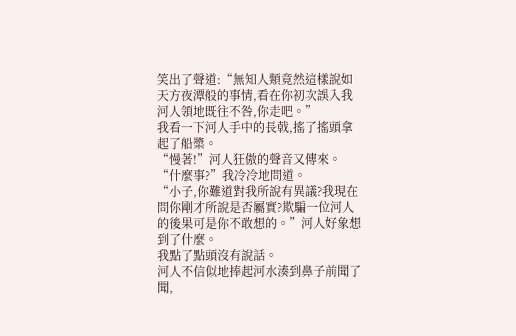笑出了聲道:“無知人類竟然這樣說如天方夜潭般的事情,看在你初次誤入我河人領地既往不咎,你走吧。”
我看一下河人手中的長戟,搖了搖頭拿起了船槳。
“慢著!”河人狂傲的聲音又傳來。
“什麼事?”我冷冷地問道。
“小子,你難道對我所說有異議?我現在問你剛才所說是否屬實?欺騙一位河人的後果可是你不敢想的。”河人好象想到了什麼。
我點了點頭沒有說話。
河人不信似地捧起河水湊到鼻子前聞了聞,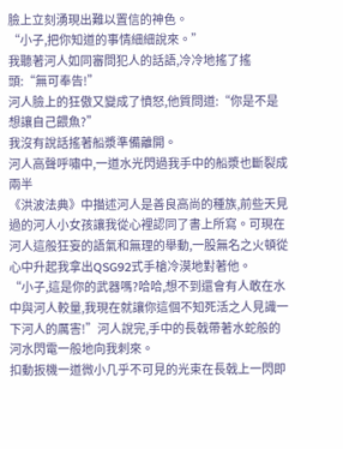臉上立刻湧現出難以置信的神色。
“小子,把你知道的事情細細說來。”
我聽著河人如同審問犯人的話語,冷冷地搖了搖頭:“無可奉告!”
河人臉上的狂傲又變成了憤怒,他質問道:“你是不是想讓自己餵魚?”
我沒有說話搖著船漿準備離開。
河人高聲呼嘯中,一道水光閃過我手中的船漿也斷裂成兩半
《洪波法典》中描述河人是善良高尚的種族,前些天見過的河人小女孩讓我從心裡認同了書上所寫。可現在河人這般狂妄的語氣和無理的舉動,一股無名之火頓從心中升起我拿出QSG92式手槍冷漠地對著他。
“小子,這是你的武器嗎?哈哈,想不到還會有人敢在水中與河人較量,我現在就讓你這個不知死活之人見識一下河人的厲害!”河人說完,手中的長戟帶著水蛇般的河水閃電一般地向我刺來。
扣動扳機一道微小几乎不可見的光束在長戟上一閃即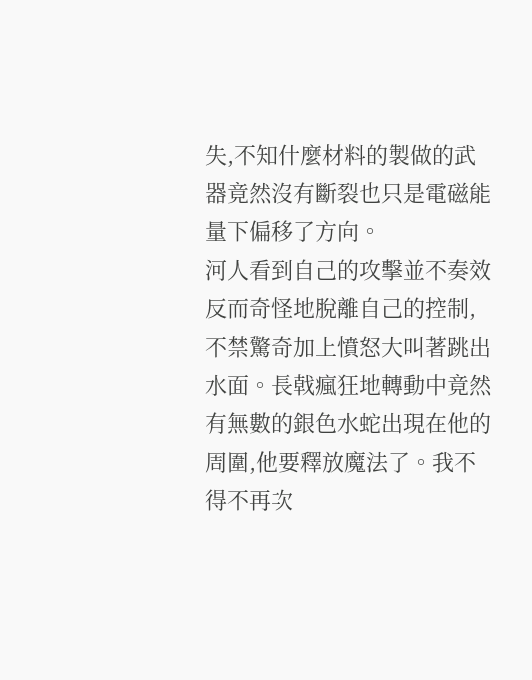失,不知什麼材料的製做的武器竟然沒有斷裂也只是電磁能量下偏移了方向。
河人看到自己的攻擊並不奏效反而奇怪地脫離自己的控制,不禁驚奇加上憤怒大叫著跳出水面。長戟瘋狂地轉動中竟然有無數的銀色水蛇出現在他的周圍,他要釋放魔法了。我不得不再次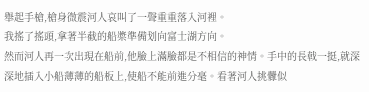舉起手槍,槍身微震河人哀叫了一聲重重落入河裡。
我搖了搖頭,拿著半截的船槳準備划向富士湖方向。
然而河人再一次出現在船前,他臉上滿臉都是不相信的神情。手中的長戟一挺,就深深地插入小船薄薄的船板上,使船不能前進分毫。看著河人挑釁似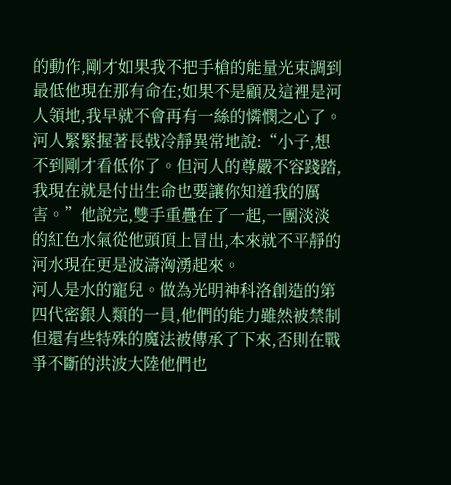的動作,剛才如果我不把手槍的能量光束調到最低他現在那有命在;如果不是顧及這裡是河人領地,我早就不會再有一絲的憐憫之心了。
河人緊緊握著長戟冷靜異常地說:“小子,想不到剛才看低你了。但河人的尊嚴不容踐踏,我現在就是付出生命也要讓你知道我的厲害。”他說完,雙手重疊在了一起,一團淡淡的紅色水氣從他頭頂上冒出,本來就不平靜的河水現在更是波濤洶湧起來。
河人是水的寵兒。做為光明神科洛創造的第四代密銀人類的一員,他們的能力雖然被禁制但還有些特殊的魔法被傳承了下來,否則在戰爭不斷的洪波大陸他們也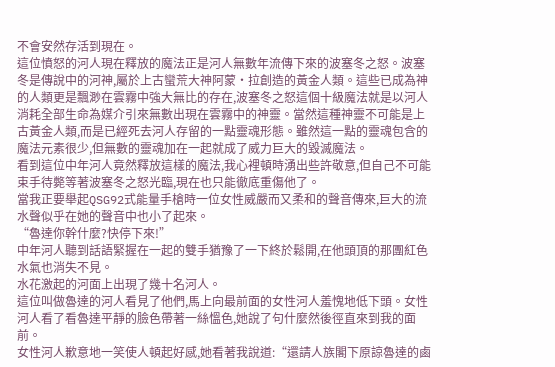不會安然存活到現在。
這位憤怒的河人現在釋放的魔法正是河人無數年流傳下來的波塞冬之怒。波塞冬是傳說中的河神,屬於上古蠻荒大神阿蒙·拉創造的黃金人類。這些已成為神的人類更是飄渺在雲霧中強大無比的存在,波塞冬之怒這個十級魔法就是以河人消耗全部生命為媒介引來無數出現在雲霧中的神靈。當然這種神靈不可能是上古黃金人類,而是已經死去河人存留的一點靈魂形態。雖然這一點的靈魂包含的魔法元素很少,但無數的靈魂加在一起就成了威力巨大的毀滅魔法。
看到這位中年河人竟然釋放這樣的魔法,我心裡頓時湧出些許敬意,但自己不可能束手待斃等著波塞冬之怒光臨,現在也只能徹底重傷他了。
當我正要舉起QSG92式能量手槍時一位女性威嚴而又柔和的聲音傳來,巨大的流水聲似乎在她的聲音中也小了起來。
“魯達你幹什麼?快停下來!”
中年河人聽到話語緊握在一起的雙手猶豫了一下終於鬆開,在他頭頂的那團紅色水氣也消失不見。
水花激起的河面上出現了幾十名河人。
這位叫做魯達的河人看見了他們,馬上向最前面的女性河人羞愧地低下頭。女性河人看了看魯達平靜的臉色帶著一絲慍色,她說了句什麼然後徑直來到我的面前。
女性河人歉意地一笑使人頓起好感,她看著我說道:“還請人族閣下原諒魯達的鹵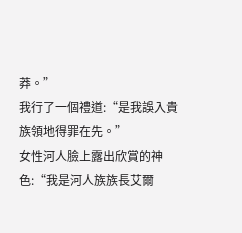莽。”
我行了一個禮道:“是我誤入貴族領地得罪在先。”
女性河人臉上露出欣賞的神色:“我是河人族族長艾爾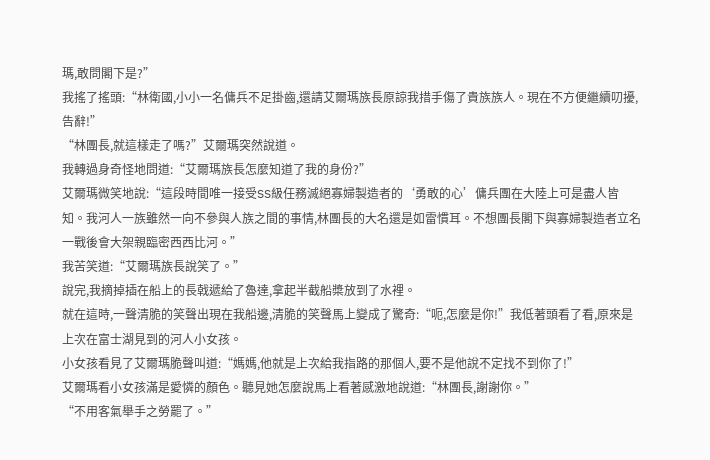瑪,敢問閣下是?”
我搖了搖頭:“林衛國,小小一名傭兵不足掛齒,還請艾爾瑪族長原諒我措手傷了貴族族人。現在不方便繼續叨擾,告辭!”
“林團長,就這樣走了嗎?”艾爾瑪突然說道。
我轉過身奇怪地問道:“艾爾瑪族長怎麼知道了我的身份?”
艾爾瑪微笑地說:“這段時間唯一接受SS級任務滅絕寡婦製造者的‘勇敢的心’傭兵團在大陸上可是盡人皆知。我河人一族雖然一向不參與人族之間的事情,林團長的大名還是如雷慣耳。不想團長閣下與寡婦製造者立名一戰後會大架親臨密西西比河。”
我苦笑道:“艾爾瑪族長說笑了。”
說完,我摘掉插在船上的長戟遞給了魯達,拿起半截船槳放到了水裡。
就在這時,一聲清脆的笑聲出現在我船邊,清脆的笑聲馬上變成了驚奇:“呃,怎麼是你!”我低著頭看了看,原來是上次在富士湖見到的河人小女孩。
小女孩看見了艾爾瑪脆聲叫道:“媽媽,他就是上次給我指路的那個人,要不是他說不定找不到你了!”
艾爾瑪看小女孩滿是愛憐的顏色。聽見她怎麼說馬上看著感激地說道:“林團長,謝謝你。”
“不用客氣舉手之勞罷了。”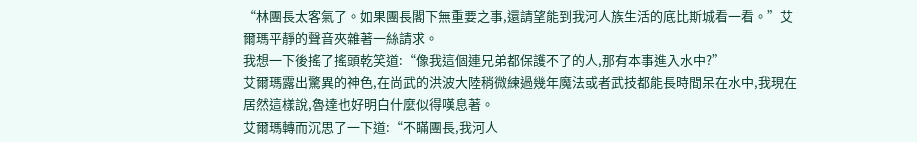“林團長太客氣了。如果團長閣下無重要之事,還請望能到我河人族生活的底比斯城看一看。”艾爾瑪平靜的聲音夾雜著一絲請求。
我想一下後搖了搖頭乾笑道:“像我這個連兄弟都保護不了的人,那有本事進入水中?”
艾爾瑪露出驚異的神色,在尚武的洪波大陸稍微練過幾年魔法或者武技都能長時間呆在水中,我現在居然這樣說,魯達也好明白什麼似得嘆息著。
艾爾瑪轉而沉思了一下道:“不瞞團長,我河人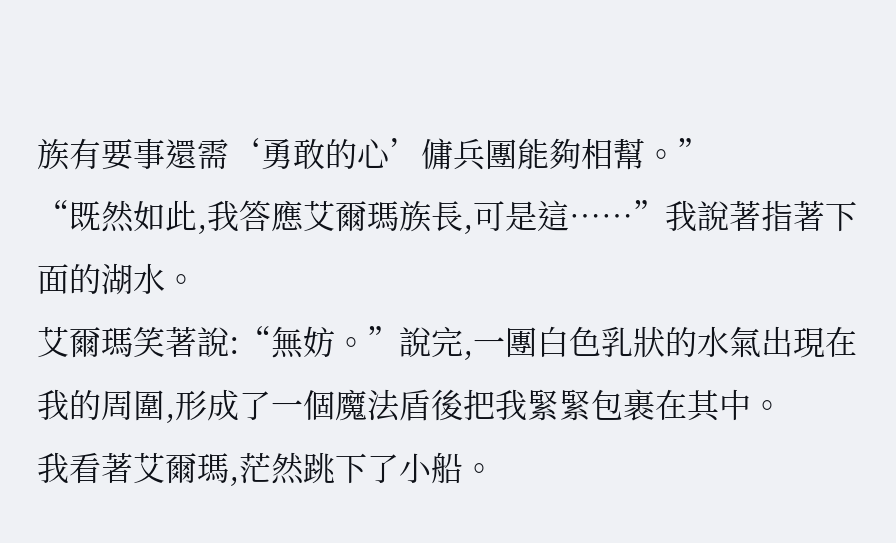族有要事還需‘勇敢的心’傭兵團能夠相幫。”
“既然如此,我答應艾爾瑪族長,可是這……”我說著指著下面的湖水。
艾爾瑪笑著說:“無妨。”說完,一團白色乳狀的水氣出現在我的周圍,形成了一個魔法盾後把我緊緊包裹在其中。
我看著艾爾瑪,茫然跳下了小船。